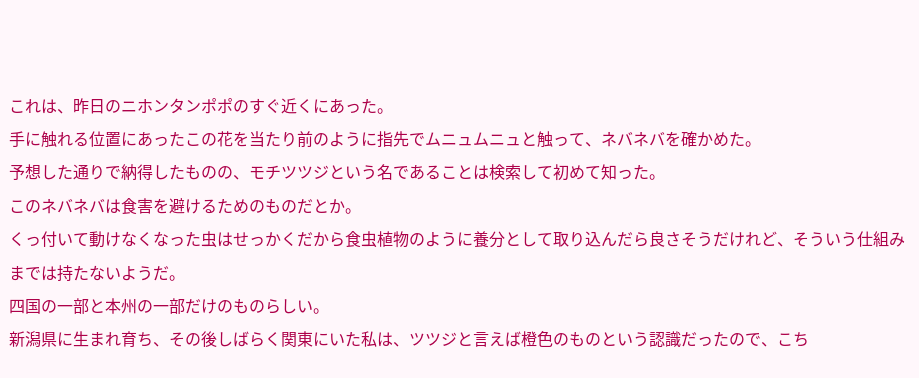これは、昨日のニホンタンポポのすぐ近くにあった。
手に触れる位置にあったこの花を当たり前のように指先でムニュムニュと触って、ネバネバを確かめた。
予想した通りで納得したものの、モチツツジという名であることは検索して初めて知った。
このネバネバは食害を避けるためのものだとか。
くっ付いて動けなくなった虫はせっかくだから食虫植物のように養分として取り込んだら良さそうだけれど、そういう仕組みまでは持たないようだ。
四国の一部と本州の一部だけのものらしい。
新潟県に生まれ育ち、その後しばらく関東にいた私は、ツツジと言えば橙色のものという認識だったので、こち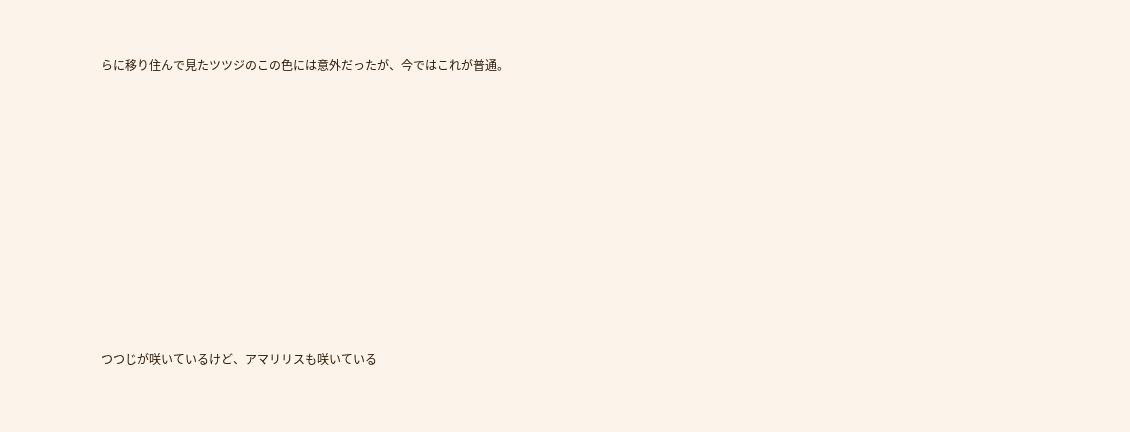らに移り住んで見たツツジのこの色には意外だったが、今ではこれが普通。










つつじが咲いているけど、アマリリスも咲いている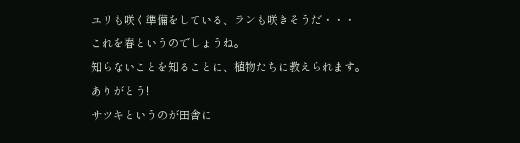ユリも咲く準備をしている、ランも咲きそうだ・・・
これを春というのでしょうね。
知らないことを知ることに、植物たちに教えられます。
ありがとう!
サツキというのが田舎に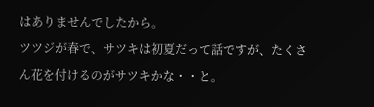はありませんでしたから。
ツツジが春で、サツキは初夏だって話ですが、たくさん花を付けるのがサツキかな・・と。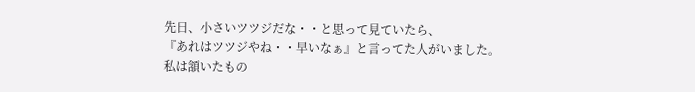先日、小さいツツジだな・・と思って見ていたら、
『あれはツツジやね・・早いなぁ』と言ってた人がいました。
私は頷いたもの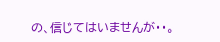の、信じてはいませんが・・。